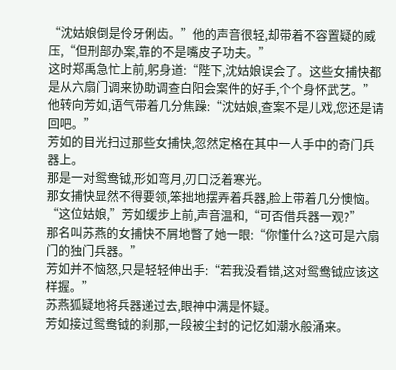“沈姑娘倒是伶牙俐齿。”他的声音很轻,却带着不容置疑的威压,“但刑部办案,靠的不是嘴皮子功夫。”
这时郑禹急忙上前,躬身道:“陛下,沈姑娘误会了。这些女捕快都是从六扇门调来协助调查白阳会案件的好手,个个身怀武艺。”他转向芳如,语气带着几分焦躁:“沈姑娘,查案不是儿戏,您还是请回吧。”
芳如的目光扫过那些女捕快,忽然定格在其中一人手中的奇门兵器上。
那是一对鸳鸯钺,形如弯月,刃口泛着寒光。
那女捕快显然不得要领,笨拙地摆弄着兵器,脸上带着几分懊恼。
“这位姑娘,”芳如缓步上前,声音温和,“可否借兵器一观?”
那名叫苏燕的女捕快不屑地瞥了她一眼:“你懂什么?这可是六扇门的独门兵器。”
芳如并不恼怒,只是轻轻伸出手:“若我没看错,这对鸳鸯钺应该这样握。”
苏燕狐疑地将兵器递过去,眼神中满是怀疑。
芳如接过鸳鸯钺的刹那,一段被尘封的记忆如潮水般涌来。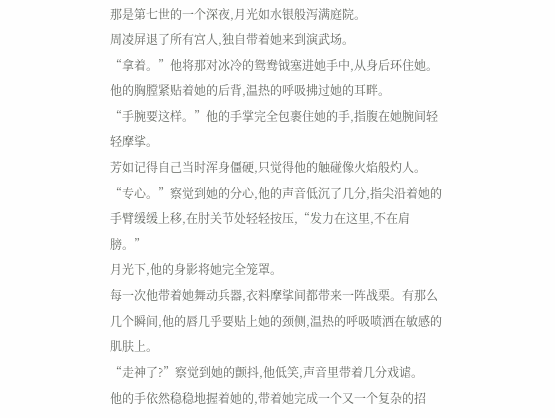那是第七世的一个深夜,月光如水银般泻满庭院。
周凌屏退了所有宫人,独自带着她来到演武场。
“拿着。”他将那对冰冷的鸳鸯钺塞进她手中,从身后环住她。
他的胸膛紧贴着她的后背,温热的呼吸拂过她的耳畔。
“手腕要这样。”他的手掌完全包裹住她的手,指腹在她腕间轻轻摩挲。
芳如记得自己当时浑身僵硬,只觉得他的触碰像火焰般灼人。
“专心。”察觉到她的分心,他的声音低沉了几分,指尖沿着她的手臂缓缓上移,在肘关节处轻轻按压,“发力在这里,不在肩膀。”
月光下,他的身影将她完全笼罩。
每一次他带着她舞动兵器,衣料摩挲间都带来一阵战栗。有那么几个瞬间,他的唇几乎要贴上她的颈侧,温热的呼吸喷洒在敏感的肌肤上。
“走神了?”察觉到她的颤抖,他低笑,声音里带着几分戏谑。
他的手依然稳稳地握着她的,带着她完成一个又一个复杂的招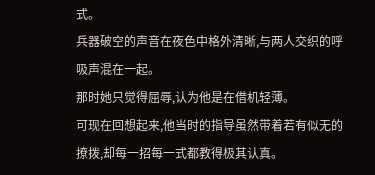式。
兵器破空的声音在夜色中格外清晰,与两人交织的呼吸声混在一起。
那时她只觉得屈辱,认为他是在借机轻薄。
可现在回想起来,他当时的指导虽然带着若有似无的撩拨,却每一招每一式都教得极其认真。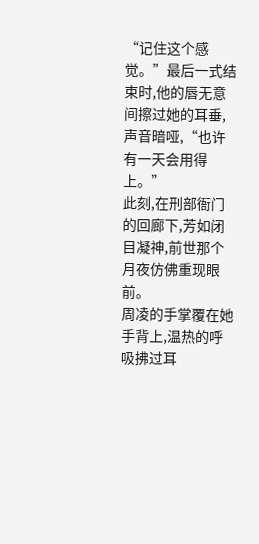“记住这个感觉。”最后一式结束时,他的唇无意间擦过她的耳垂,声音暗哑,“也许有一天会用得上。”
此刻,在刑部衙门的回廊下,芳如闭目凝神,前世那个月夜仿佛重现眼前。
周凌的手掌覆在她手背上,温热的呼吸拂过耳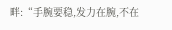畔:“手腕要稳,发力在腕,不在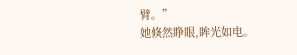臂。”
她倏然睁眼,眸光如电。